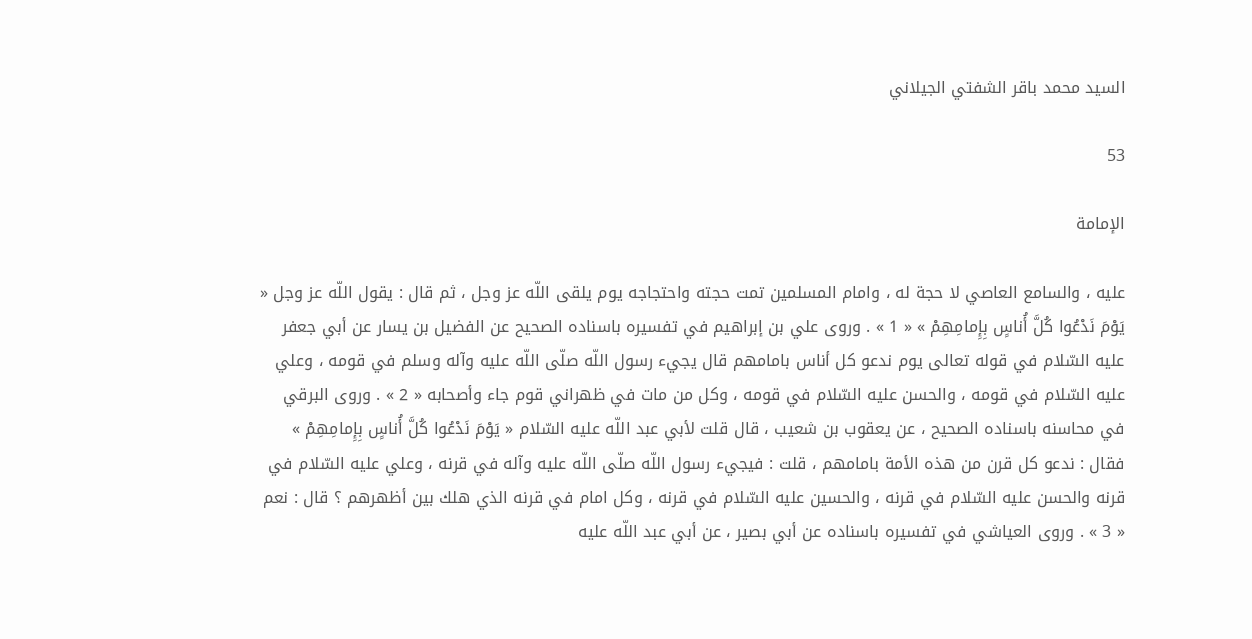السيد محمد باقر الشفتي الجيلاني

53

الإمامة

عليه ، والسامع العاصي لا حجة له ، وامام المسلمين تمت حجته واحتجاجه يوم يلقى اللّه عز وجل ، ثم قال : يقول اللّه عز وجل « يَوْمَ نَدْعُوا كُلَّ أُناسٍ بِإِمامِهِمْ » « 1 » . وروى علي بن إبراهيم في تفسيره باسناده الصحيح عن الفضيل بن يسار عن أبي جعفر عليه السّلام في قوله تعالى يوم ندعو كل أناس بامامهم قال يجيء رسول اللّه صلّى اللّه عليه وآله وسلم في قومه ، وعلي عليه السّلام في قومه ، والحسن عليه السّلام في قومه ، وكل من مات في ظهراني قوم جاء وأصحابه « 2 » . وروى البرقي في محاسنه باسناده الصحيح ، عن يعقوب بن شعيب ، قال قلت لأبي عبد اللّه عليه السّلام « يَوْمَ نَدْعُوا كُلَّ أُناسٍ بِإِمامِهِمْ » فقال : ندعو كل قرن من هذه الأمة بامامهم ، قلت : فيجيء رسول اللّه صلّى اللّه عليه وآله في قرنه ، وعلي عليه السّلام في قرنه والحسن عليه السّلام في قرنه ، والحسين عليه السّلام في قرنه ، وكل امام في قرنه الذي هلك بين أظهرهم ؟ قال : نعم « 3 » . وروى العياشي في تفسيره باسناده عن أبي بصير ، عن أبي عبد اللّه عليه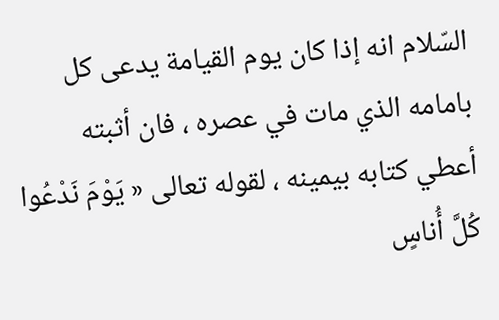السّلام انه إذا كان يوم القيامة يدعى كل بامامه الذي مات في عصره ، فان أثبته أعطي كتابه بيمينه ، لقوله تعالى « يَوْمَ نَدْعُوا كُلَّ أُناسٍ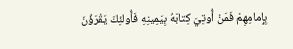بِإِمامِهِمْ فَمَنْ أُوتِيَ كِتابَهُ بِيَمِينِهِ فَأُولئِكَ يَقْرَؤُنَ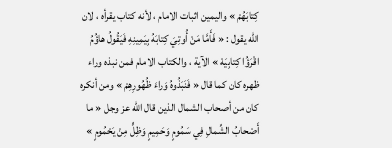كِتابَهُمْ » واليمين اثبات الامام ، لأنه كتاب يقرأه ، لان اللّه يقول : « فَأَمَّا مَنْ أُوتِيَ كِتابَهُ بِيَمِينِهِ فَيَقُولُ هاؤُمُ اقْرَؤُا كِتابِيَهْ » الآية ، والكتاب الامام فمن نبذه وراء ظهره كان كما قال « فَنَبَذُوهُ وَراءَ ظُهُورِهِمْ » ومن أنكره كان من أصحاب الشمال الذين قال اللّه عز وجل « ما أَصْحابُ الشِّمالِ فِي سَمُومٍ وَحَمِيمٍ وَظِلٍّ مِنْ يَحْمُومٍ »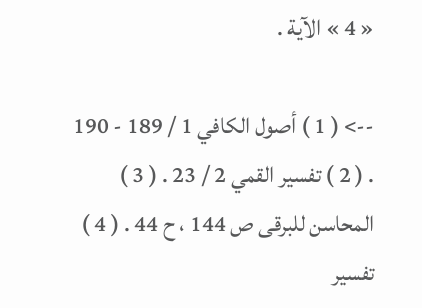« 4 » الآية .

--> ( 1 ) أصول الكافي 1 / 189 - 190 . ( 2 ) تفسير القمي 2 / 23 . ( 3 ) المحاسن للبرقى ص 144 ، ح 44 . ( 4 ) تفسير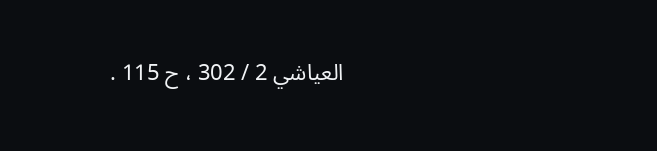العياشي 2 / 302 ، ح 115 .